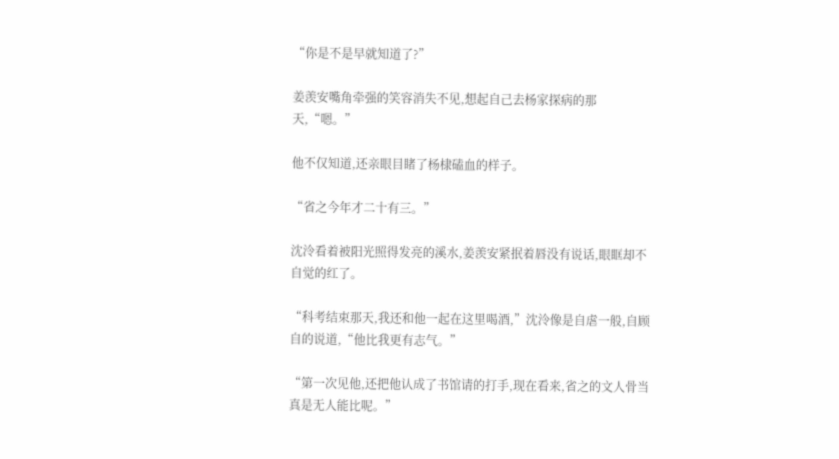“你是不是早就知道了?”

姜羡安嘴角牵强的笑容消失不见,想起自己去杨家探病的那天,“嗯。”

他不仅知道,还亲眼目睹了杨棣磕血的样子。

“省之今年才二十有三。”

沈泠看着被阳光照得发亮的溪水,姜羡安紧抿着唇没有说话,眼眶却不自觉的红了。

“科考结束那天,我还和他一起在这里喝酒,”沈泠像是自虐一般,自顾自的说道,“他比我更有志气。”

“第一次见他,还把他认成了书馆请的打手,现在看来,省之的文人骨当真是无人能比呢。”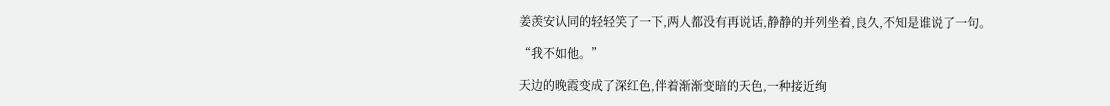姜羡安认同的轻轻笑了一下,两人都没有再说话,静静的并列坐着,良久,不知是谁说了一句。

“我不如他。”

天边的晚霞变成了深红色,伴着渐渐变暗的天色,一种接近绚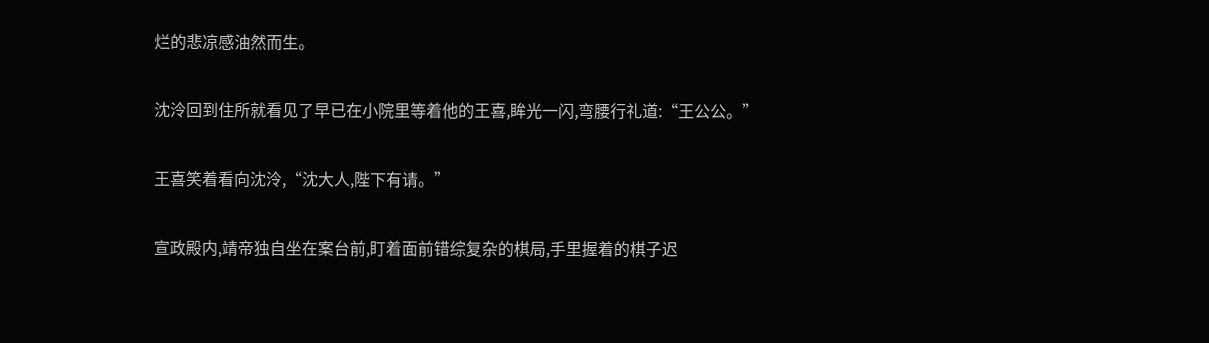烂的悲凉感油然而生。

沈泠回到住所就看见了早已在小院里等着他的王喜,眸光一闪,弯腰行礼道:“王公公。”

王喜笑着看向沈泠,“沈大人,陛下有请。”

宣政殿内,靖帝独自坐在案台前,盯着面前错综复杂的棋局,手里握着的棋子迟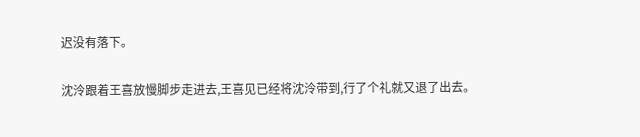迟没有落下。

沈泠跟着王喜放慢脚步走进去,王喜见已经将沈泠带到,行了个礼就又退了出去。